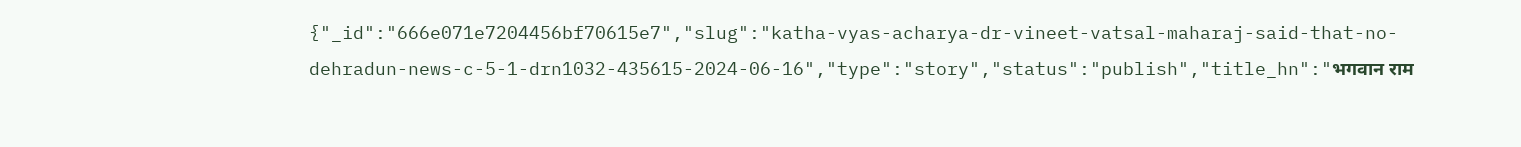{"_id":"666e071e7204456bf70615e7","slug":"katha-vyas-acharya-dr-vineet-vatsal-maharaj-said-that-no-dehradun-news-c-5-1-drn1032-435615-2024-06-16","type":"story","status":"publish","title_hn":"भगवान राम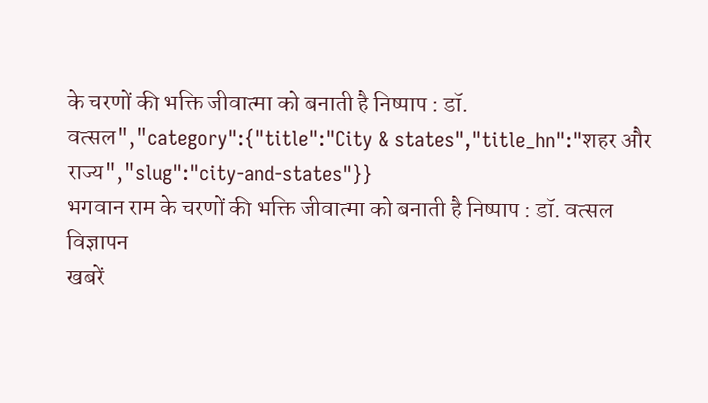के चरणों की भक्ति जीवात्मा को बनाती है निष्पाप : डॉ. वत्सल","category":{"title":"City & states","title_hn":"शहर और राज्य","slug":"city-and-states"}}
भगवान राम के चरणों की भक्ति जीवात्मा को बनाती है निष्पाप : डॉ. वत्सल
विज्ञापन
खबरें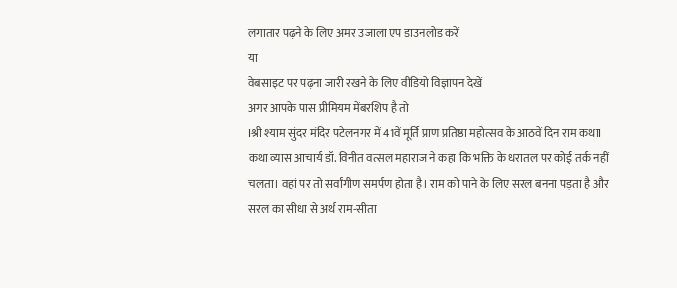लगातार पढ़ने के लिए अमर उजाला एप डाउनलोड करें
या
वेबसाइट पर पढ़ना जारी रखने के लिए वीडियो विज्ञापन देखें
अगर आपके पास प्रीमियम मेंबरशिप है तो
Iश्री श्याम सुंदर मंदिर पटेलनगर में 41वें मूर्ति प्राण प्रतिष्ठा महोत्सव के आठवें दिन राम कथाI
कथा व्यास आचार्य डॉ. विनीत वत्सल महाराज ने कहा कि भक्ति के धरातल पर कोई तर्क नहीं चलता। वहां पर तो सर्वांगीण समर्पण होता है। राम को पाने के लिए सरल बनना पड़ता है और सरल का सीधा से अर्थ राम-सीता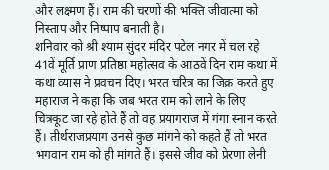और लक्ष्मण हैं। राम की चरणों की भक्ति जीवात्मा को निस्ताप और निष्पाप बनाती है।
शनिवार को श्री श्याम सुंदर मंदिर पटेल नगर में चल रहे 41वें मूर्ति प्राण प्रतिष्ठा महोत्सव के आठवें दिन राम कथा में कथा व्यास ने प्रवचन दिए। भरत चरित्र का जिक्र करते हुए महाराज ने कहा कि जब भरत राम को लाने के लिए चित्रकूट जा रहे होते हैं तो वह प्रयागराज में गंगा स्नान करते हैं। तीर्थराजप्रयाग उनसे कुछ मांगने को कहते हैं तो भरत भगवान राम को ही मांगते हैं। इससे जीव को प्रेरणा लेनी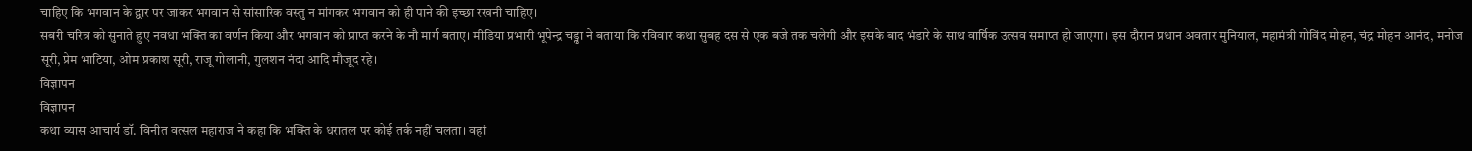चाहिए कि भगवान के द्वार पर जाकर भगवान से सांसारिक वस्तु न मांगकर भगवान को ही पाने की इच्छा रखनी चाहिए।
सबरी चरित्र को सुनाते हुए नवधा भक्ति का वर्णन किया और भगवान को प्राप्त करने के नौ मार्ग बताए। मीडिया प्रभारी भूपेन्द्र चड्ढा ने बताया कि रविवार कथा सुबह दस से एक बजे तक चलेगी और इसके बाद भंडारे के साथ वार्षिक उत्सव समाप्त हो जाएगा। इस दौरान प्रधान अवतार मुनियाल, महामंत्री गोविंद मोहन, चंद्र मोहन आनंद, मनोज सूरी, प्रेम भाटिया, ओम प्रकाश सूरी, राजू गोलानी, गुलशन नंदा आदि मौजूद रहे।
विज्ञापन
विज्ञापन
कथा व्यास आचार्य डॉ. विनीत वत्सल महाराज ने कहा कि भक्ति के धरातल पर कोई तर्क नहीं चलता। वहां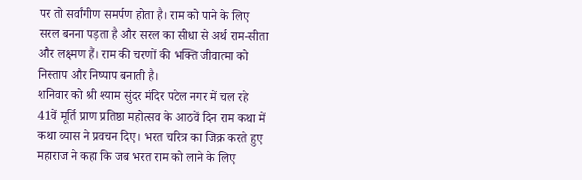पर तो सर्वांगीण समर्पण होता है। राम को पाने के लिए सरल बनना पड़ता है और सरल का सीधा से अर्थ राम-सीता और लक्ष्मण हैं। राम की चरणों की भक्ति जीवात्मा को निस्ताप और निष्पाप बनाती है।
शनिवार को श्री श्याम सुंदर मंदिर पटेल नगर में चल रहे 41वें मूर्ति प्राण प्रतिष्ठा महोत्सव के आठवें दिन राम कथा में कथा व्यास ने प्रवचन दिए। भरत चरित्र का जिक्र करते हुए महाराज ने कहा कि जब भरत राम को लाने के लिए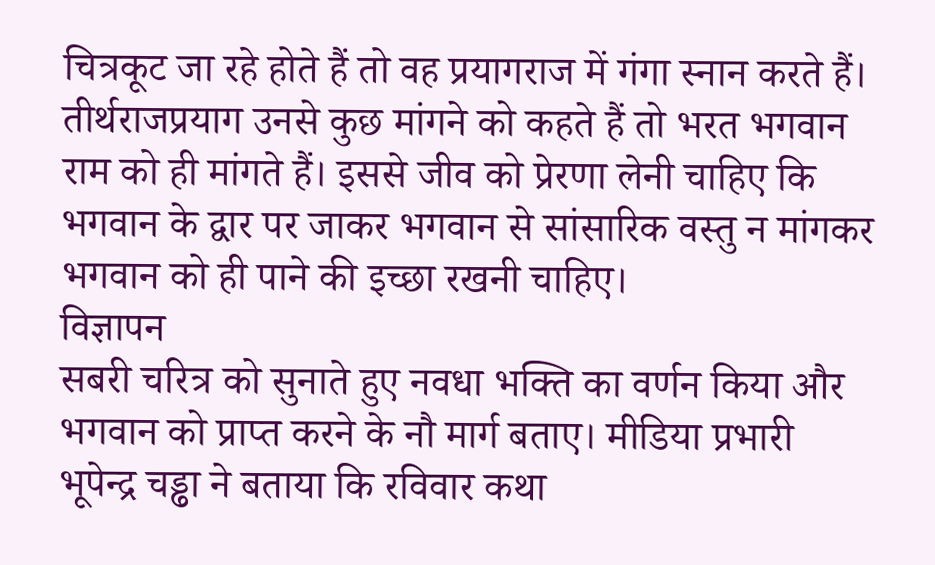चित्रकूट जा रहे होते हैं तो वह प्रयागराज में गंगा स्नान करते हैं। तीर्थराजप्रयाग उनसे कुछ मांगने को कहते हैं तो भरत भगवान राम को ही मांगते हैं। इससे जीव को प्रेरणा लेनी चाहिए कि भगवान के द्वार पर जाकर भगवान से सांसारिक वस्तु न मांगकर भगवान को ही पाने की इच्छा रखनी चाहिए।
विज्ञापन
सबरी चरित्र को सुनाते हुए नवधा भक्ति का वर्णन किया और भगवान को प्राप्त करने के नौ मार्ग बताए। मीडिया प्रभारी भूपेन्द्र चड्ढा ने बताया कि रविवार कथा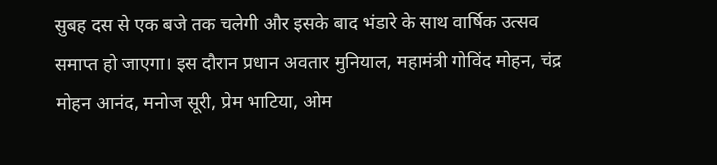सुबह दस से एक बजे तक चलेगी और इसके बाद भंडारे के साथ वार्षिक उत्सव समाप्त हो जाएगा। इस दौरान प्रधान अवतार मुनियाल, महामंत्री गोविंद मोहन, चंद्र मोहन आनंद, मनोज सूरी, प्रेम भाटिया, ओम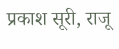प्रकाश सूरी, राजू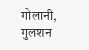गोलानी, गुलशन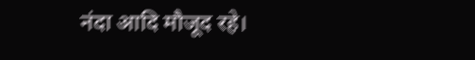नंदा आदि मौजूद रहे।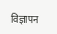विज्ञापन